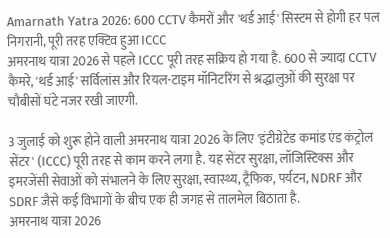Amarnath Yatra 2026: 600 CCTV कैमरों और 'थर्ड आई' सिस्टम से होगी हर पल निगरानी, पूरी तरह एक्टिव हुआ ICCC
अमरनाथ यात्रा 2026 से पहले ICCC पूरी तरह सक्रिय हो गया है. 600 से ज्यादा CCTV कैमरे, 'थर्ड आई' सर्विलांस और रियल-टाइम मॉनिटरिंग से श्रद्धालुओं की सुरक्षा पर चौबीसों घंटे नजर रखी जाएगी.

3 जुलाई को शुरू होने वाली अमरनाथ यात्रा 2026 के लिए 'इंटीग्रेटेड कमांड एंड कंट्रोल सेंटर' (ICCC) पूरी तरह से काम करने लगा है. यह सेंटर सुरक्षा, लॉजिस्टिक्स और इमरजेंसी सेवाओं को संभालने के लिए सुरक्षा, स्वास्थ्य, ट्रैफिक, पर्यटन, NDRF और SDRF जैसे कई विभागों के बीच एक ही जगह से तालमेल बिठाता है.
अमरनाथ यात्रा 2026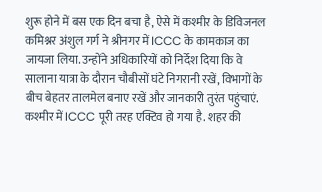शुरू होने में बस एक दिन बचा है, ऐसे में कश्मीर के डिविजनल कमिश्नर अंशुल गर्ग ने श्रीनगर में ICCC के कामकाज का जायजा लिया. उन्होंने अधिकारियों को निर्देश दिया कि वे सालाना यात्रा के दौरान चौबीसों घंटे निगरानी रखें, विभागों के बीच बेहतर तालमेल बनाए रखें और जानकारी तुरंत पहुंचाएं. कश्मीर में ICCC पूरी तरह एक्टिव हो गया है. शहर की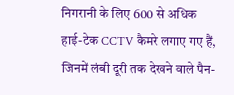निगरानी के लिए 600 से अधिक हाई-टेक CCTV कैमरे लगाए गए हैं, जिनमें लंबी दूरी तक देखने वाले पैन-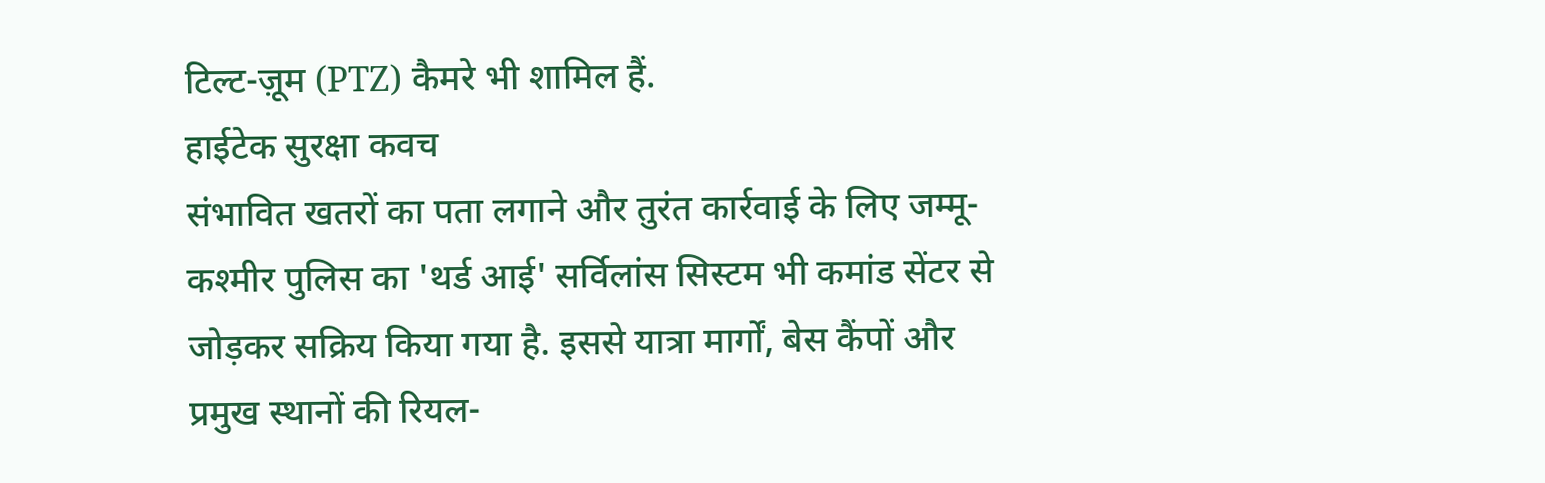टिल्ट-ज़ूम (PTZ) कैमरे भी शामिल हैं.
हाईटेक सुरक्षा कवच
संभावित खतरों का पता लगाने और तुरंत कार्रवाई के लिए जम्मू-कश्मीर पुलिस का 'थर्ड आई' सर्विलांस सिस्टम भी कमांड सेंटर से जोड़कर सक्रिय किया गया है. इससे यात्रा मार्गों, बेस कैंपों और प्रमुख स्थानों की रियल-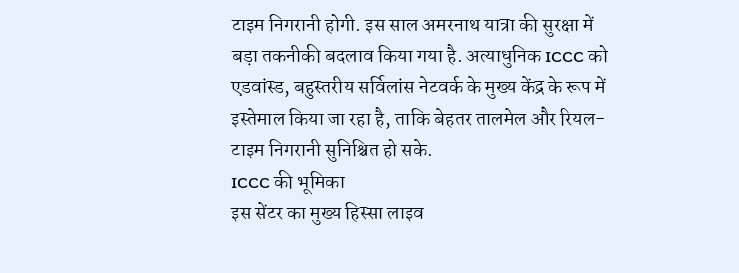टाइम निगरानी होगी. इस साल अमरनाथ यात्रा की सुरक्षा में बड़ा तकनीकी बदलाव किया गया है. अत्याधुनिक ICCC को एडवांस्ड, बहुस्तरीय सर्विलांस नेटवर्क के मुख्य केंद्र के रूप में इस्तेमाल किया जा रहा है, ताकि बेहतर तालमेल और रियल-टाइम निगरानी सुनिश्चित हो सके.
ICCC की भूमिका
इस सेंटर का मुख्य हिस्सा लाइव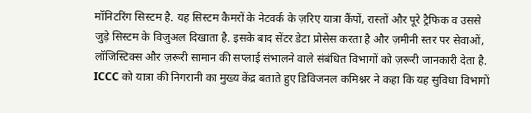मॉनिटरिंग सिस्टम है. यह सिस्टम कैमरों के नेटवर्क के ज़रिए यात्रा कैंपों, रास्तों और पूरे ट्रैफिक व उससे जुड़े सिस्टम के विज़ुअल दिखाता है. इसके बाद सेंटर डेटा प्रोसेस करता है और ज़मीनी स्तर पर सेवाओं, लॉजिस्टिक्स और ज़रूरी सामान की सप्लाई संभालने वाले संबंधित विभागों को ज़रूरी जानकारी देता है. ICCC को यात्रा की निगरानी का मुख्य केंद्र बताते हुए डिविजनल कमिश्नर ने कहा कि यह सुविधा विभागों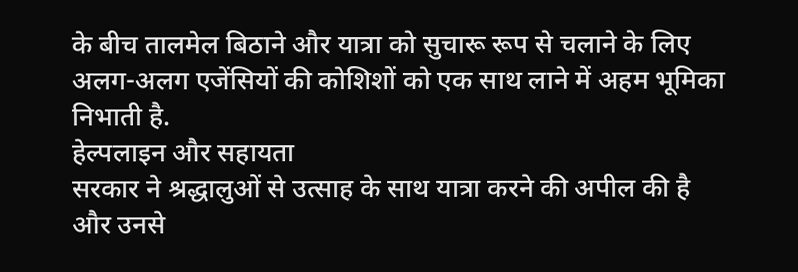के बीच तालमेल बिठाने और यात्रा को सुचारू रूप से चलाने के लिए अलग-अलग एजेंसियों की कोशिशों को एक साथ लाने में अहम भूमिका निभाती है.
हेल्पलाइन और सहायता
सरकार ने श्रद्धालुओं से उत्साह के साथ यात्रा करने की अपील की है और उनसे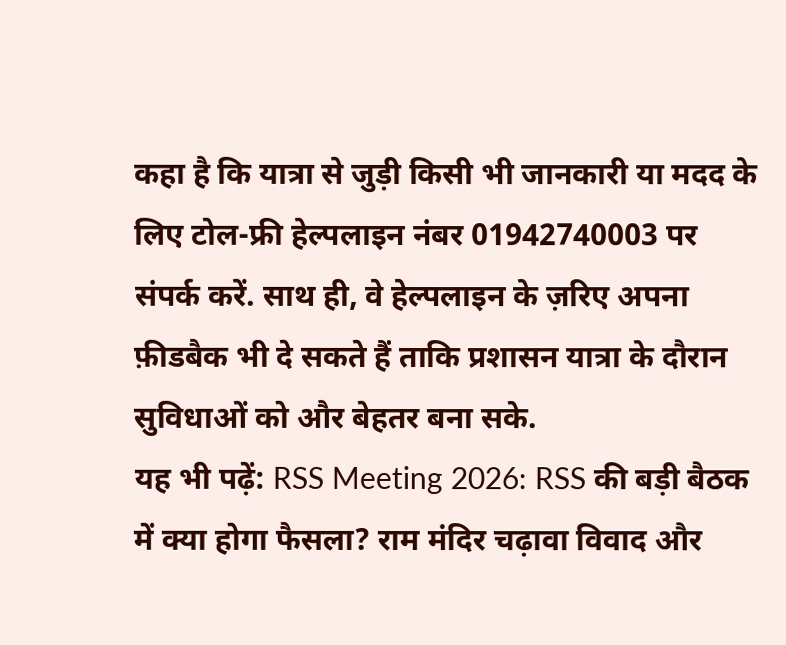कहा है कि यात्रा से जुड़ी किसी भी जानकारी या मदद के लिए टोल-फ्री हेल्पलाइन नंबर 01942740003 पर संपर्क करें. साथ ही, वे हेल्पलाइन के ज़रिए अपना फ़ीडबैक भी दे सकते हैं ताकि प्रशासन यात्रा के दौरान सुविधाओं को और बेहतर बना सके.
यह भी पढ़ें: RSS Meeting 2026: RSS की बड़ी बैठक में क्या होगा फैसला? राम मंदिर चढ़ावा विवाद और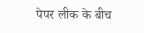पेपर लीक के बीच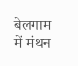बेलगाम में मंथन